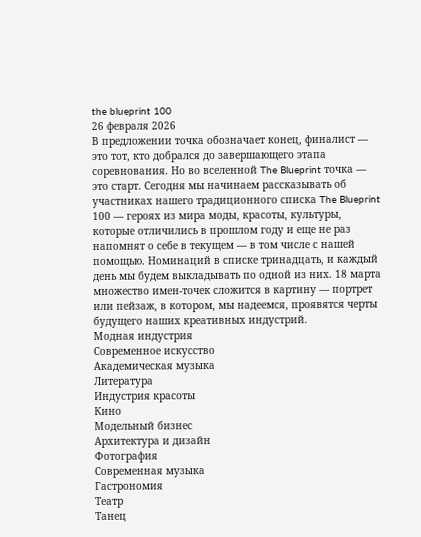the blueprint 100
26 февраля 2026
В предложении точка обозначает конец, финалист — это тот, кто добрался до завершающего этапа соревнования. Но во вселенной The Blueprint точка — это старт. Сегодня мы начинаем рассказывать об участниках нашего традиционного списка The Blueprint 100 — героях из мира моды, красоты, культуры, которые отличились в прошлом году и еще не раз напомнят о себе в текущем — в том числе с нашей помощью. Номинаций в списке тринадцать, и каждый день мы будем выкладывать по одной из них. 18 марта множество имен-точек сложится в картину — портрет или пейзаж, в котором, мы надеемся, проявятся черты будущего наших креативных индустрий.
Модная индустрия
Современное искусство
Академическая музыка
Литература
Индустрия красоты
Кино
Модельный бизнес
Архитектура и дизайн
Фотография
Современная музыка
Гастрономия
Театр
Танец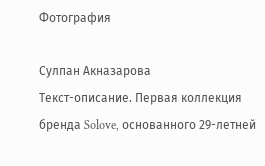Фотография

Сулпан Акназарова
Текст-описание. Первая коллекция бренда Solove, основанного 29-летней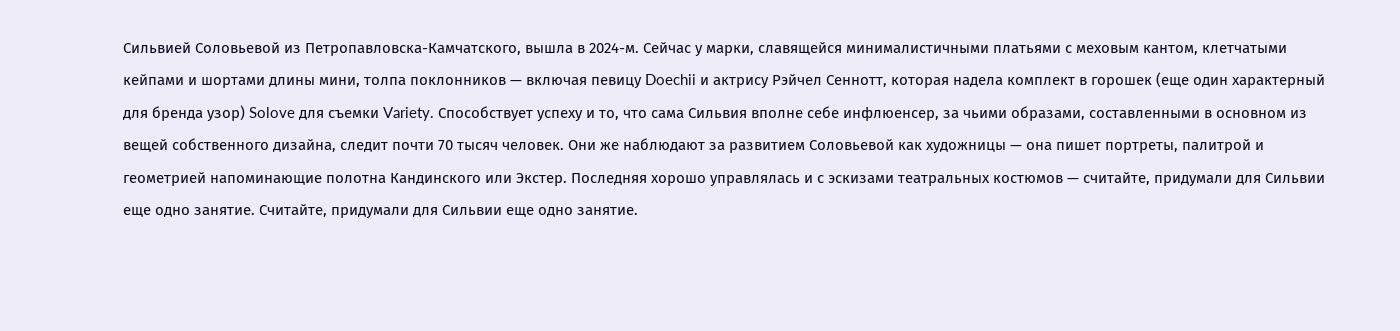Сильвией Соловьевой из Петропавловска-Камчатского, вышла в 2024-м. Сейчас у марки, славящейся минималистичными платьями с меховым кантом, клетчатыми кейпами и шортами длины мини, толпа поклонников — включая певицу Doechii и актрису Рэйчел Сеннотт, которая надела комплект в горошек (еще один характерный для бренда узор) Solove для съемки Variety. Способствует успеху и то, что сама Сильвия вполне себе инфлюенсер, за чьими образами, составленными в основном из вещей собственного дизайна, следит почти 70 тысяч человек. Они же наблюдают за развитием Соловьевой как художницы — она пишет портреты, палитрой и геометрией напоминающие полотна Кандинского или Экстер. Последняя хорошо управлялась и с эскизами театральных костюмов — считайте, придумали для Сильвии еще одно занятие. Считайте, придумали для Сильвии еще одно занятие.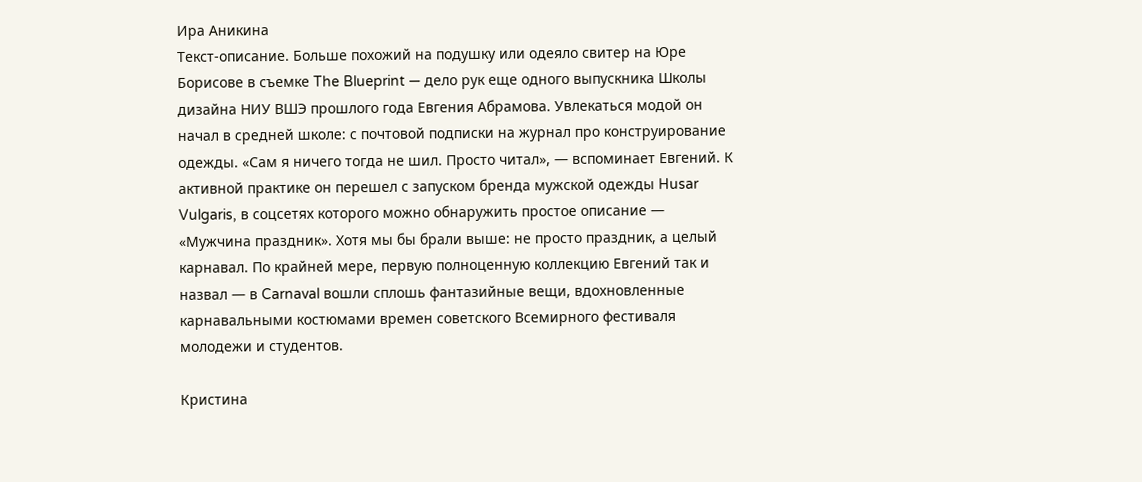Ира Аникина
Текст-описание. Больше похожий на подушку или одеяло свитер на Юре Борисове в съемке The Blueprint — дело рук еще одного выпускника Школы дизайна НИУ ВШЭ прошлого года Евгения Абрамова. Увлекаться модой он начал в средней школе: с почтовой подписки на журнал про конструирование одежды. «Сам я ничего тогда не шил. Просто читал», — вспоминает Евгений. К активной практике он перешел с запуском бренда мужской одежды Husar Vulgaris, в соцсетях которого можно обнаружить простое описание — «Мужчина праздник». Хотя мы бы брали выше: не просто праздник, а целый карнавал. По крайней мере, первую полноценную коллекцию Евгений так и назвал — в Carnaval вошли сплошь фантазийные вещи, вдохновленные карнавальными костюмами времен советского Всемирного фестиваля молодежи и студентов.

Кристина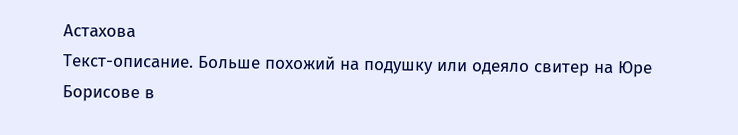Астахова
Текст-описание. Больше похожий на подушку или одеяло свитер на Юре Борисове в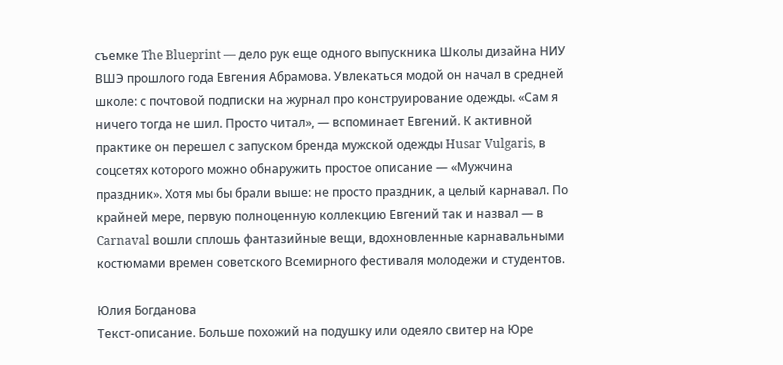съемке The Blueprint — дело рук еще одного выпускника Школы дизайна НИУ ВШЭ прошлого года Евгения Абрамова. Увлекаться модой он начал в средней школе: с почтовой подписки на журнал про конструирование одежды. «Сам я ничего тогда не шил. Просто читал», — вспоминает Евгений. К активной практике он перешел с запуском бренда мужской одежды Husar Vulgaris, в соцсетях которого можно обнаружить простое описание — «Мужчина праздник». Хотя мы бы брали выше: не просто праздник, а целый карнавал. По крайней мере, первую полноценную коллекцию Евгений так и назвал — в Carnaval вошли сплошь фантазийные вещи, вдохновленные карнавальными костюмами времен советского Всемирного фестиваля молодежи и студентов.

Юлия Богданова
Текст-описание. Больше похожий на подушку или одеяло свитер на Юре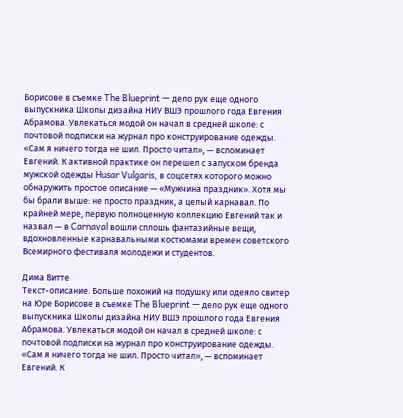Борисове в съемке The Blueprint — дело рук еще одного выпускника Школы дизайна НИУ ВШЭ прошлого года Евгения Абрамова. Увлекаться модой он начал в средней школе: с почтовой подписки на журнал про конструирование одежды. «Сам я ничего тогда не шил. Просто читал», — вспоминает Евгений. К активной практике он перешел с запуском бренда мужской одежды Husar Vulgaris, в соцсетях которого можно обнаружить простое описание — «Мужчина праздник». Хотя мы бы брали выше: не просто праздник, а целый карнавал. По крайней мере, первую полноценную коллекцию Евгений так и назвал — в Carnaval вошли сплошь фантазийные вещи, вдохновленные карнавальными костюмами времен советского Всемирного фестиваля молодежи и студентов.

Дима Витте
Текст-описание. Больше похожий на подушку или одеяло свитер на Юре Борисове в съемке The Blueprint — дело рук еще одного выпускника Школы дизайна НИУ ВШЭ прошлого года Евгения Абрамова. Увлекаться модой он начал в средней школе: с почтовой подписки на журнал про конструирование одежды. «Сам я ничего тогда не шил. Просто читал», — вспоминает Евгений. К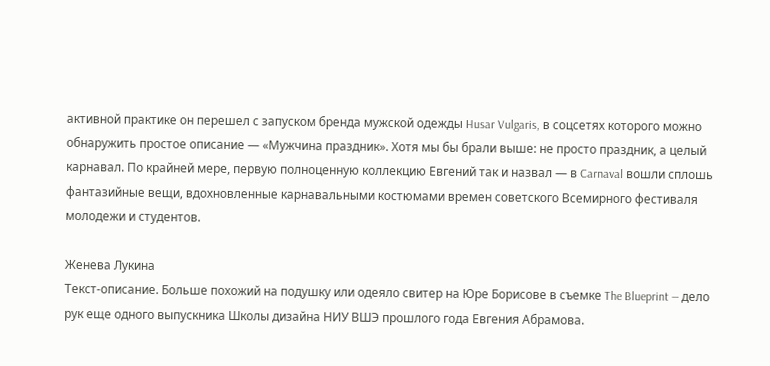активной практике он перешел с запуском бренда мужской одежды Husar Vulgaris, в соцсетях которого можно обнаружить простое описание — «Мужчина праздник». Хотя мы бы брали выше: не просто праздник, а целый карнавал. По крайней мере, первую полноценную коллекцию Евгений так и назвал — в Carnaval вошли сплошь фантазийные вещи, вдохновленные карнавальными костюмами времен советского Всемирного фестиваля молодежи и студентов.

Женева Лукина
Текст-описание. Больше похожий на подушку или одеяло свитер на Юре Борисове в съемке The Blueprint — дело рук еще одного выпускника Школы дизайна НИУ ВШЭ прошлого года Евгения Абрамова.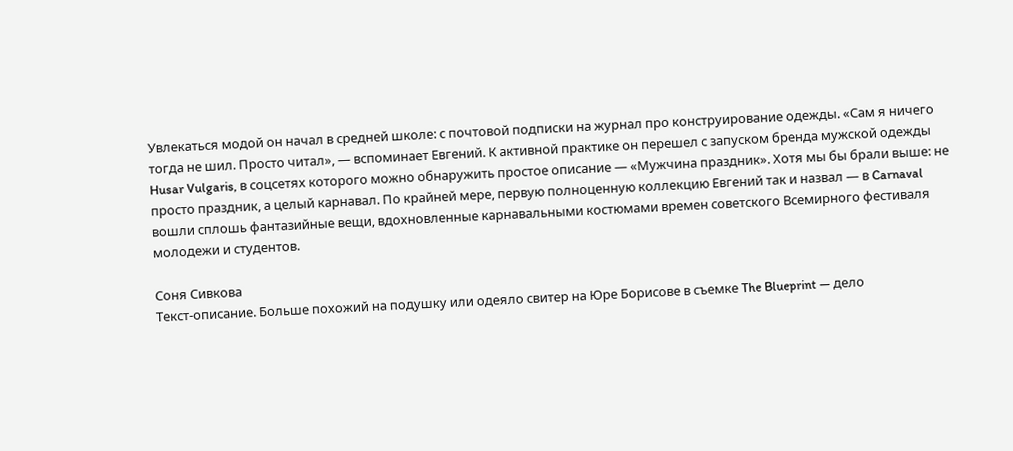Увлекаться модой он начал в средней школе: с почтовой подписки на журнал про конструирование одежды. «Сам я ничего тогда не шил. Просто читал», — вспоминает Евгений. К активной практике он перешел с запуском бренда мужской одежды Husar Vulgaris, в соцсетях которого можно обнаружить простое описание — «Мужчина праздник». Хотя мы бы брали выше: не просто праздник, а целый карнавал. По крайней мере, первую полноценную коллекцию Евгений так и назвал — в Carnaval вошли сплошь фантазийные вещи, вдохновленные карнавальными костюмами времен советского Всемирного фестиваля молодежи и студентов.

Соня Сивкова
Текст-описание. Больше похожий на подушку или одеяло свитер на Юре Борисове в съемке The Blueprint — дело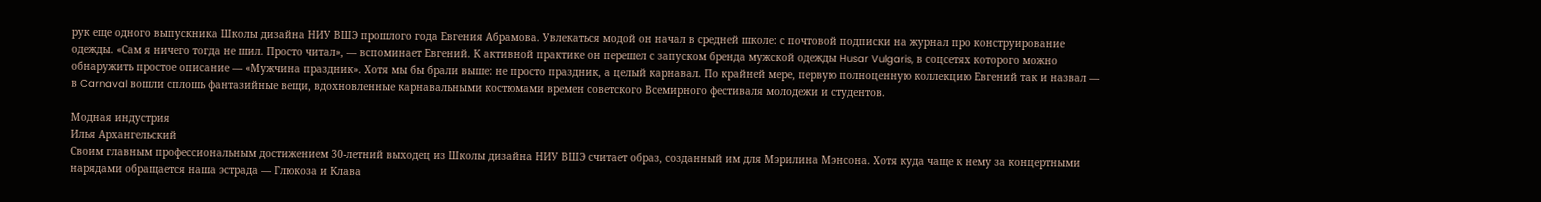рук еще одного выпускника Школы дизайна НИУ ВШЭ прошлого года Евгения Абрамова. Увлекаться модой он начал в средней школе: с почтовой подписки на журнал про конструирование одежды. «Сам я ничего тогда не шил. Просто читал», — вспоминает Евгений. К активной практике он перешел с запуском бренда мужской одежды Husar Vulgaris, в соцсетях которого можно обнаружить простое описание — «Мужчина праздник». Хотя мы бы брали выше: не просто праздник, а целый карнавал. По крайней мере, первую полноценную коллекцию Евгений так и назвал — в Carnaval вошли сплошь фантазийные вещи, вдохновленные карнавальными костюмами времен советского Всемирного фестиваля молодежи и студентов.

Модная индустрия
Илья Архангельский
Своим главным профессиональным достижением 30-летний выходец из Школы дизайна НИУ ВШЭ считает образ, созданный им для Мэрилина Мэнсона. Хотя куда чаще к нему за концертными нарядами обращается наша эстрада — Глюкоза и Клава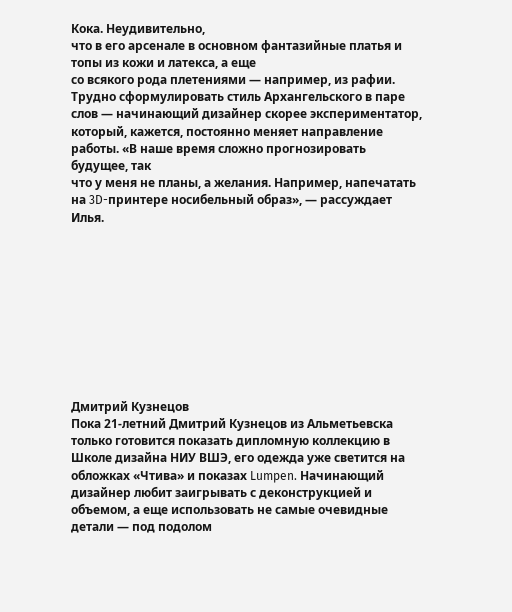Кока. Неудивительно,
что в его арсенале в основном фантазийные платья и топы из кожи и латекса, а еще
со всякого рода плетениями — например, из рафии. Трудно сформулировать стиль Архангельского в паре слов — начинающий дизайнер скорее экспериментатор, который, кажется, постоянно меняет направление работы. «В наше время сложно прогнозировать будущее, так
что у меня не планы, а желания. Например, напечатать на 3D-принтере носибельный образ», — рассуждает Илья.










Дмитрий Кузнецов
Пока 21-летний Дмитрий Кузнецов из Альметьевска только готовится показать дипломную коллекцию в Школе дизайна НИУ ВШЭ, его одежда уже светится на обложках «Чтива» и показах Lumpen. Начинающий дизайнер любит заигрывать с деконструкцией и объемом, а еще использовать не самые очевидные детали — под подолом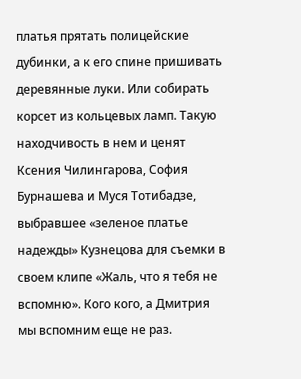платья прятать полицейские дубинки, а к его спине пришивать деревянные луки. Или собирать корсет из кольцевых ламп. Такую находчивость в нем и ценят Ксения Чилингарова, София Бурнашева и Муся Тотибадзе, выбравшее «зеленое платье надежды» Кузнецова для съемки в своем клипе «Жаль, что я тебя не вспомню». Кого кого, а Дмитрия мы вспомним еще не раз.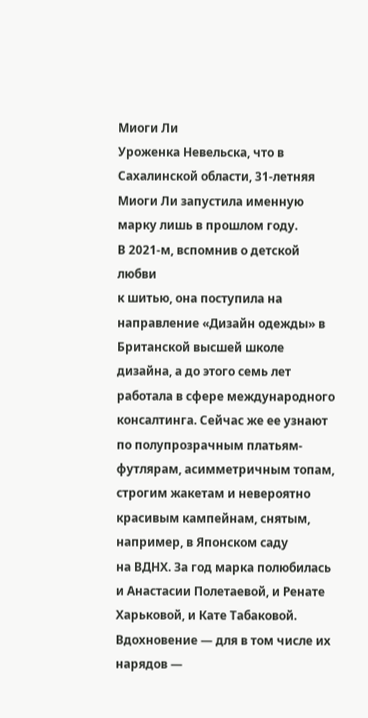Миоги Ли
Уроженка Невельска, что в Сахалинской области, 31-летняя Миоги Ли запустила именную марку лишь в прошлом году.
В 2021-м, вспомнив о детской любви
к шитью, она поступила на направление «Дизайн одежды» в Британской высшей школе дизайна, а до этого семь лет работала в сфере международного консалтинга. Сейчас же ее узнают по полупрозрачным платьям-футлярам, асимметричным топам, строгим жакетам и невероятно красивым кампейнам, снятым, например, в Японском саду
на ВДНХ. За год марка полюбилась
и Анастасии Полетаевой, и Ренате Харьковой, и Кате Табаковой. Вдохновение — для в том числе их нарядов —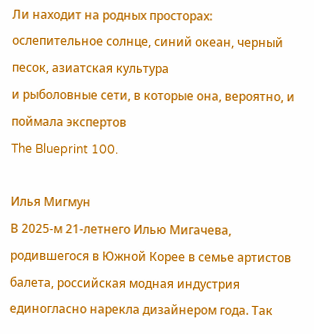Ли находит на родных просторах: ослепительное солнце, синий океан, черный песок, азиатская культура
и рыболовные сети, в которые она, вероятно, и поймала экспертов
The Blueprint 100.

Илья Мигмун
В 2025-м 21-летнего Илью Мигачева, родившегося в Южной Корее в семье артистов балета, российская модная индустрия единогласно нарекла дизайнером года. Так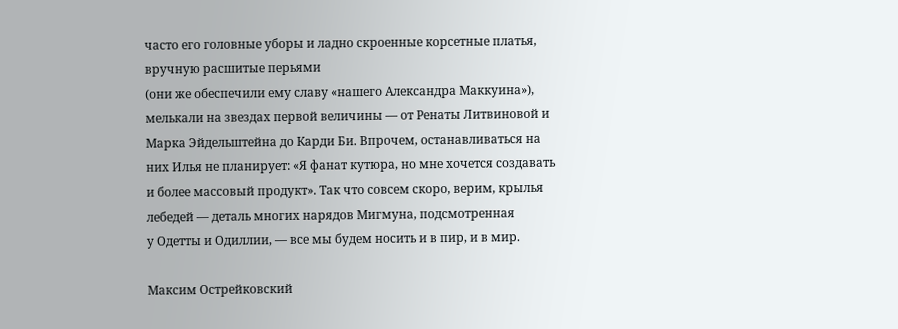часто его головные уборы и ладно скроенные корсетные платья, вручную расшитые перьями
(они же обеспечили ему славу «нашего Александра Маккуина»), мелькали на звездах первой величины — от Ренаты Литвиновой и Марка Эйдельштейна до Карди Би. Впрочем, останавливаться на них Илья не планирует: «Я фанат кутюра, но мне хочется создавать и более массовый продукт». Так что совсем скоро, верим, крылья лебедей — деталь многих нарядов Мигмуна, подсмотренная
у Одетты и Одиллии, — все мы будем носить и в пир, и в мир.

Максим Острейковский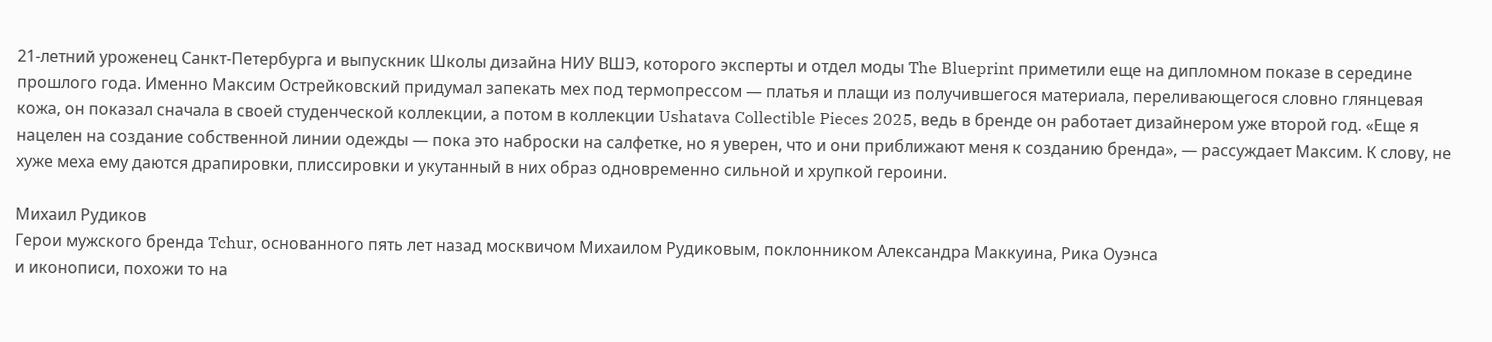21-летний уроженец Санкт-Петербурга и выпускник Школы дизайна НИУ ВШЭ, которого эксперты и отдел моды The Blueprint приметили еще на дипломном показе в середине прошлого года. Именно Максим Острейковский придумал запекать мех под термопрессом — платья и плащи из получившегося материала, переливающегося словно глянцевая кожа, он показал сначала в своей студенческой коллекции, а потом в коллекции Ushatava Collectible Pieces 2025, ведь в бренде он работает дизайнером уже второй год. «Еще я нацелен на создание собственной линии одежды — пока это наброски на салфетке, но я уверен, что и они приближают меня к созданию бренда», — рассуждает Максим. К слову, не хуже меха ему даются драпировки, плиссировки и укутанный в них образ одновременно сильной и хрупкой героини.

Михаил Рудиков
Герои мужского бренда Tchur, основанного пять лет назад москвичом Михаилом Рудиковым, поклонником Александра Маккуина, Рика Оуэнса
и иконописи, похожи то на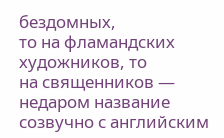бездомных,
то на фламандских художников, то
на священников — недаром название созвучно с английским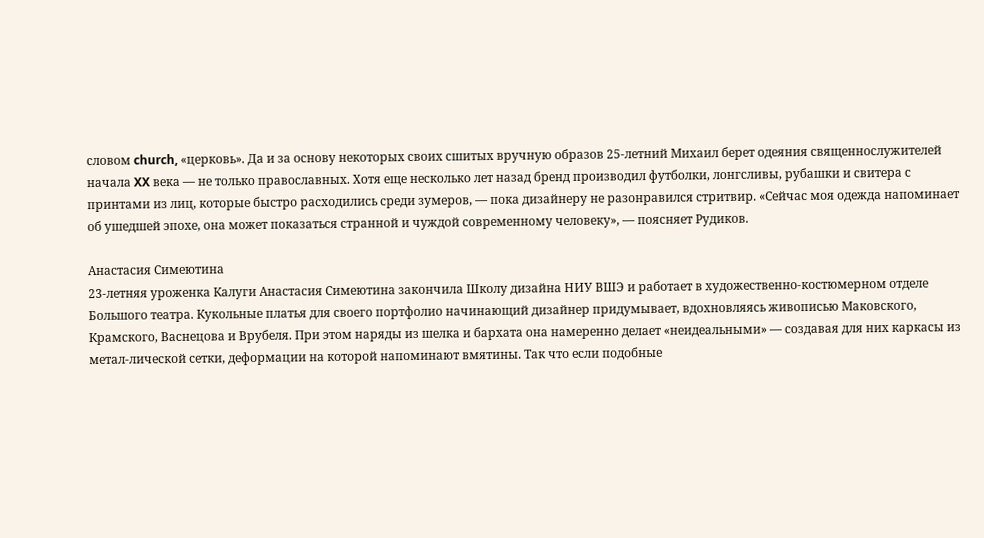словом church, «церковь». Да и за основу некоторых своих сшитых вручную образов 25-летний Михаил берет одеяния священнослужителей начала XX века — не только православных. Хотя еще несколько лет назад бренд производил футболки, лонгсливы, рубашки и свитера с принтами из лиц, которые быстро расходились среди зумеров, — пока дизайнеру не разонравился стритвир. «Сейчас моя одежда напоминает об ушедшей эпохе, она может показаться странной и чуждой современному человеку», — поясняет Рудиков.

Анастасия Симеютина
23-летняя уроженка Калуги Анастасия Симеютина закончила Школу дизайна НИУ ВШЭ и работает в художественно-костюмерном отделе Большого театра. Кукольные платья для своего портфолио начинающий дизайнер придумывает, вдохновляясь живописью Маковского, Крамского, Васнецова и Врубеля. При этом наряды из шелка и бархата она намеренно делает «неидеальными» — создавая для них каркасы из метал-лической сетки, деформации на которой напоминают вмятины. Так что если подобные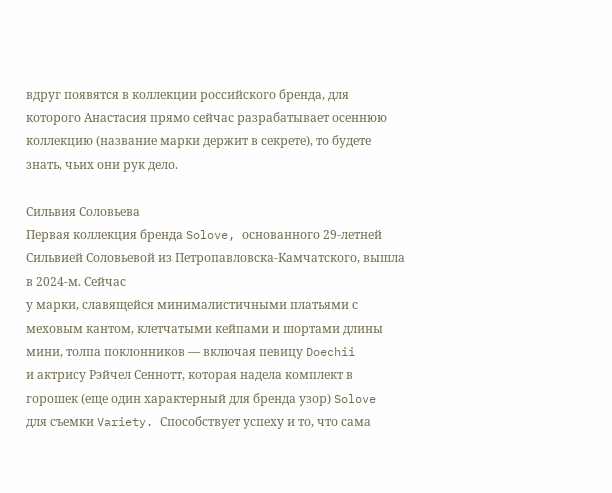вдруг появятся в коллекции российского бренда, для которого Анастасия прямо сейчас разрабатывает осеннюю коллекцию (название марки держит в секрете), то будете знать, чьих они рук дело.

Сильвия Соловьева
Первая коллекция бренда Solove, основанного 29-летней Сильвией Соловьевой из Петропавловска-Камчатского, вышла в 2024-м. Сейчас
у марки, славящейся минималистичными платьями с меховым кантом, клетчатыми кейпами и шортами длины мини, толпа поклонников — включая певицу Doechii
и актрису Рэйчел Сеннотт, которая надела комплект в горошек (еще один характерный для бренда узор) Solove
для съемки Variety. Способствует успеху и то, что сама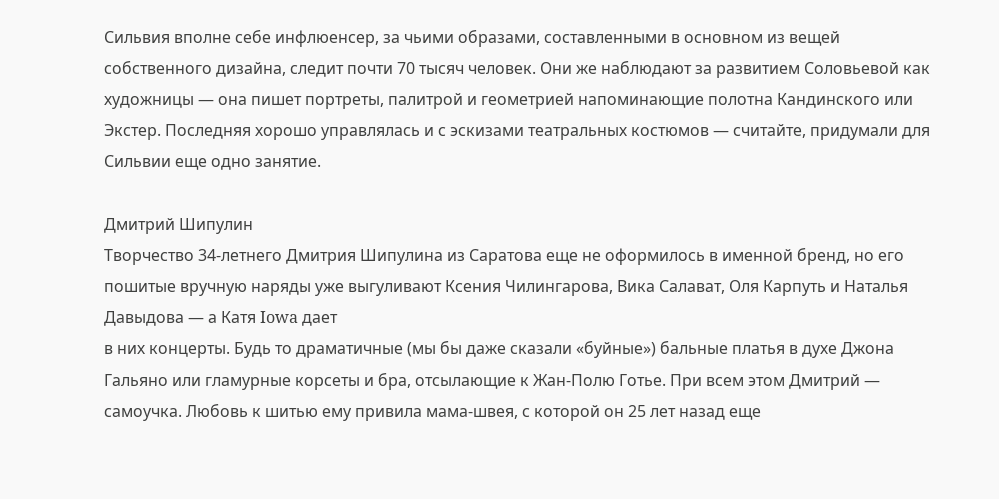Сильвия вполне себе инфлюенсер, за чьими образами, составленными в основном из вещей собственного дизайна, следит почти 70 тысяч человек. Они же наблюдают за развитием Соловьевой как художницы — она пишет портреты, палитрой и геометрией напоминающие полотна Кандинского или Экстер. Последняя хорошо управлялась и с эскизами театральных костюмов — считайте, придумали для Сильвии еще одно занятие.

Дмитрий Шипулин
Творчество 34-летнего Дмитрия Шипулина из Саратова еще не оформилось в именной бренд, но его пошитые вручную наряды уже выгуливают Ксения Чилингарова, Вика Салават, Оля Карпуть и Наталья Давыдова — а Катя Iowa дает
в них концерты. Будь то драматичные (мы бы даже сказали «буйные») бальные платья в духе Джона Гальяно или гламурные корсеты и бра, отсылающие к Жан-Полю Готье. При всем этом Дмитрий — самоучка. Любовь к шитью ему привила мама-швея, с которой он 25 лет назад еще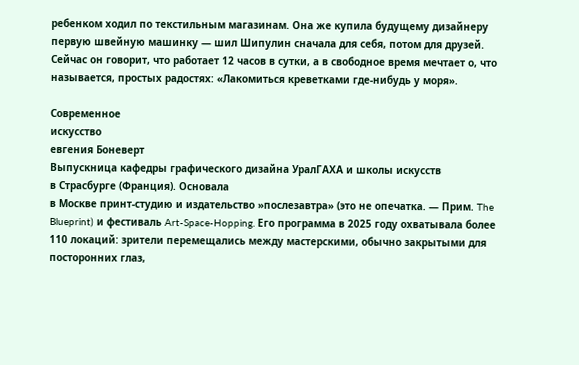ребенком ходил по текстильным магазинам. Она же купила будущему дизайнеру первую швейную машинку — шил Шипулин сначала для себя, потом для друзей. Сейчас он говорит, что работает 12 часов в сутки, а в свободное время мечтает о, что называется, простых радостях: «Лакомиться креветками где-нибудь у моря».

Современное
искусство
евгения Боневерт
Выпускница кафедры графического дизайна УралГАХА и школы искусств
в Страсбурге (Франция). Основала
в Москве принт-студию и издательство »послезавтра» (это не опечатка. — Прим. The Blueprint) и фестиваль Art-Space-Hopping. Его программа в 2025 году охватывала более 110 локаций: зрители перемещались между мастерскими, обычно закрытыми для посторонних глаз,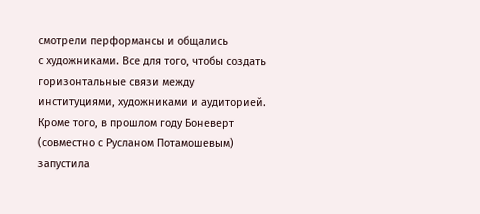смотрели перформансы и общались
с художниками. Все для того, чтобы создать горизонтальные связи между институциями, художниками и аудиторией. Кроме того, в прошлом году Боневерт (совместно с Русланом Потамошевым) запустила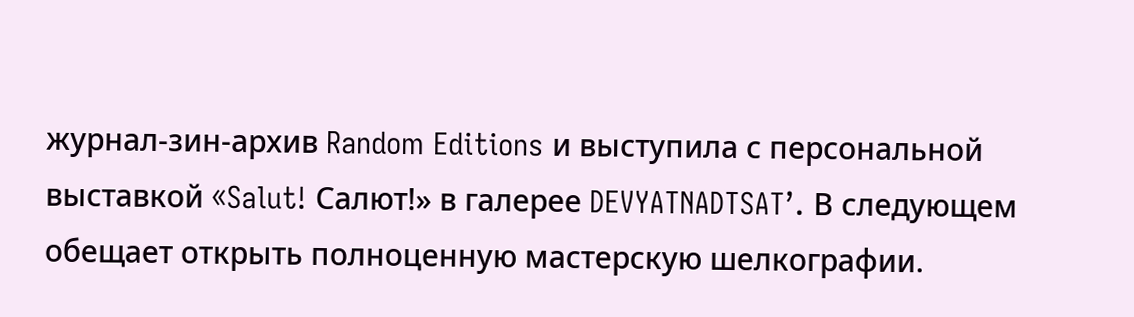журнал-зин-архив Random Editions и выступила с персональной выставкой «Salut! Салют!» в галерее DEVYATNADTSAT’. В следующем обещает открыть полноценную мастерскую шелкографии.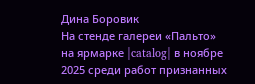Дина Боровик
На стенде галереи «Пальто» на ярмарке |catalog| в ноябре 2025 среди работ признанных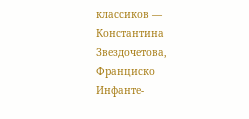классиков — Константина Звездочетова, Франциско Инфанте-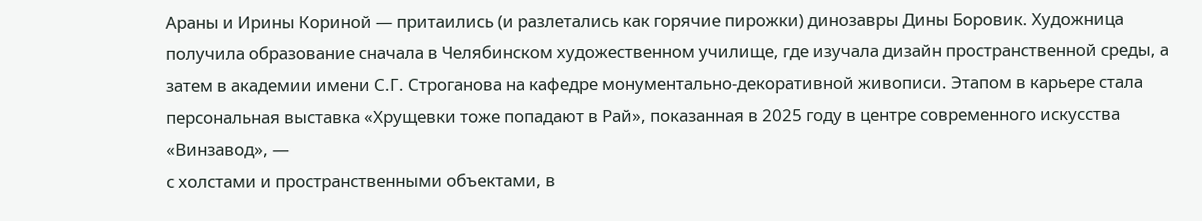Араны и Ирины Кориной — притаились (и разлетались как горячие пирожки) динозавры Дины Боровик. Художница получила образование сначала в Челябинском художественном училище, где изучала дизайн пространственной среды, а затем в академии имени С.Г. Строганова на кафедре монументально-декоративной живописи. Этапом в карьере стала персональная выставка «Хрущевки тоже попадают в Рай», показанная в 2025 году в центре современного искусства «Винзавод», —
с холстами и пространственными объектами, в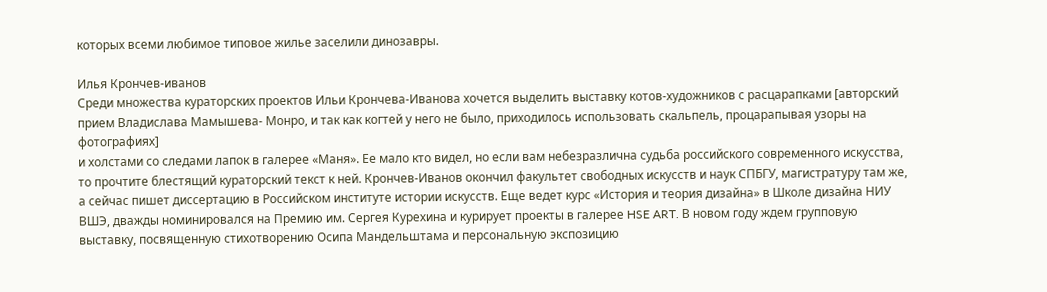которых всеми любимое типовое жилье заселили динозавры.

Илья Крончев-иванов
Среди множества кураторских проектов Ильи Крончева-Иванова хочется выделить выставку котов-художников с расцарапками [авторский прием Владислава Мамышева- Монро, и так как когтей у него не было, приходилось использовать скальпель, процарапывая узоры на фотографиях]
и холстами со следами лапок в галерее «Маня». Ее мало кто видел, но если вам небезразлична судьба российского современного искусства, то прочтите блестящий кураторский текст к ней. Крончев-Иванов окончил факультет свободных искусств и наук СПБГУ, магистратуру там же, а сейчас пишет диссертацию в Российском институте истории искусств. Еще ведет курс «История и теория дизайна» в Школе дизайна НИУ ВШЭ, дважды номинировался на Премию им. Сергея Курехина и курирует проекты в галерее HSE ART. В новом году ждем групповую выставку, посвященную стихотворению Осипа Мандельштама и персональную экспозицию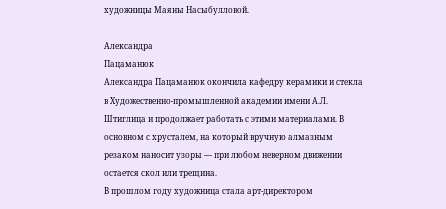художницы Маяны Насыбулловой.

Александра
Пацаманюк
Александра Пацаманюк окончила кафедру керамики и стекла в Художественно-промышленной академии имени А.Л. Штиглица и продолжает работать с этими материалами. В основном с хрусталем, на который вручную алмазным резаком наносит узоры — при любом неверном движении остается скол или трещина.
В прошлом году художница стала арт-директором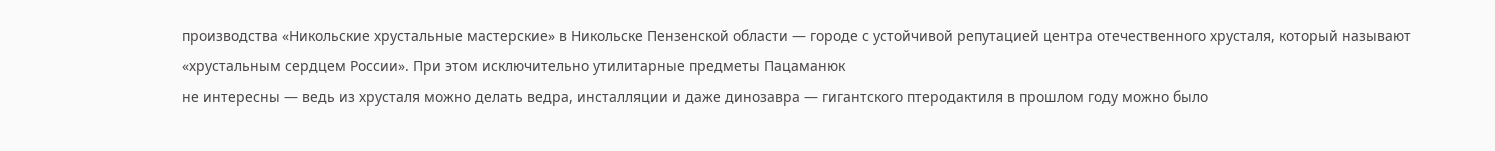производства «Никольские хрустальные мастерские» в Никольске Пензенской области — городе с устойчивой репутацией центра отечественного хрусталя, который называют «хрустальным сердцем России». При этом исключительно утилитарные предметы Пацаманюк
не интересны — ведь из хрусталя можно делать ведра, инсталляции и даже динозавра — гигантского птеродактиля в прошлом году можно было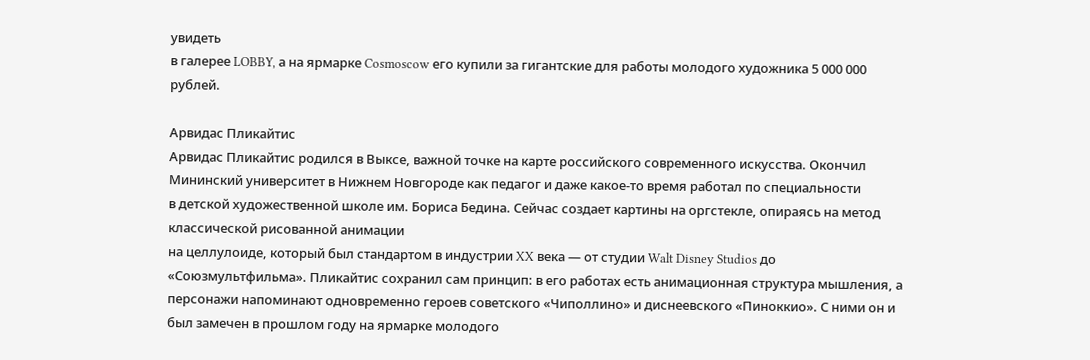увидеть
в галерее LOBBY, а на ярмарке Cosmoscow его купили за гигантские для работы молодого художника 5 000 000 рублей.

Арвидас Пликайтис
Арвидас Пликайтис родился в Выксе, важной точке на карте российского современного искусства. Окончил Мининский университет в Нижнем Новгороде как педагог и даже какое-то время работал по специальности
в детской художественной школе им. Бориса Бедина. Сейчас создает картины на оргстекле, опираясь на метод классической рисованной анимации
на целлулоиде, который был стандартом в индустрии XX века — от студии Walt Disney Studios до «Союзмультфильма». Пликайтис сохранил сам принцип: в его работах есть анимационная структура мышления, а персонажи напоминают одновременно героев советского «Чиполлино» и диснеевского «Пиноккио». С ними он и был замечен в прошлом году на ярмарке молодого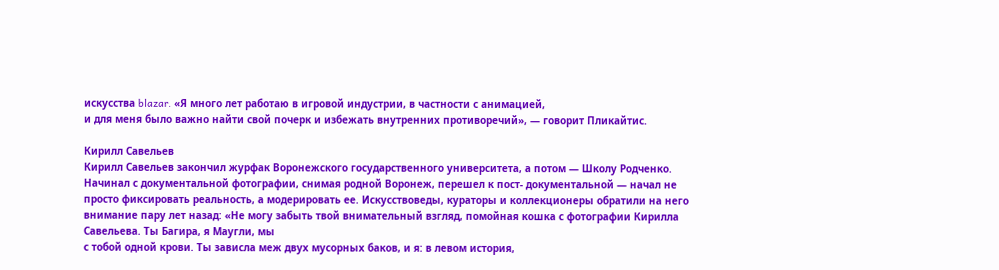искусства blazar. «Я много лет работаю в игровой индустрии, в частности с анимацией,
и для меня было важно найти свой почерк и избежать внутренних противоречий», — говорит Пликайтис.

Кирилл Савельев
Кирилл Савельев закончил журфак Воронежского государственного университета, а потом — Школу Родченко. Начинал с документальной фотографии, снимая родной Воронеж, перешел к пост- документальной — начал не просто фиксировать реальность, а модерировать ее. Искусствоведы, кураторы и коллекционеры обратили на него внимание пару лет назад: «Не могу забыть твой внимательный взгляд, помойная кошка с фотографии Кирилла Савельева. Ты Багира, я Маугли, мы
с тобой одной крови. Ты зависла меж двух мусорных баков, и я: в левом история,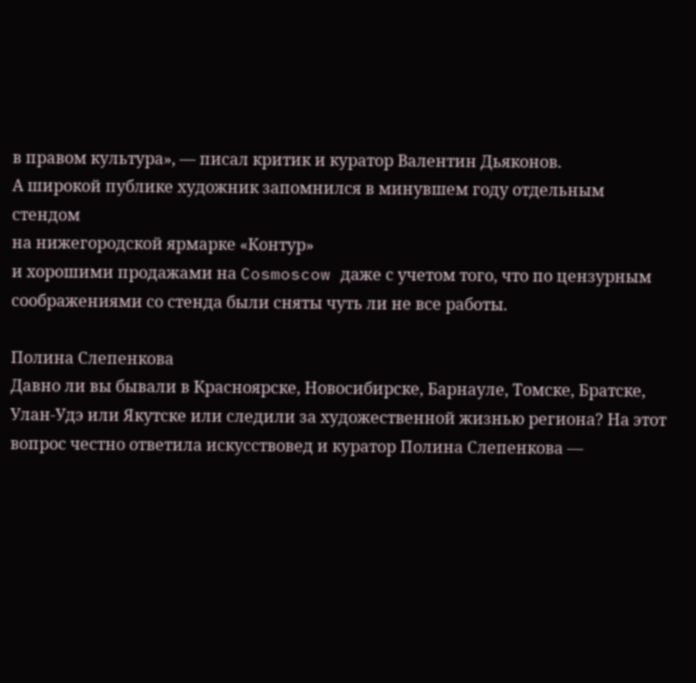в правом культура», — писал критик и куратор Валентин Дьяконов.
А широкой публике художник запомнился в минувшем году отдельным стендом
на нижегородской ярмарке «Контур»
и хорошими продажами на Cosmoscow даже с учетом того, что по цензурным соображениями со стенда были сняты чуть ли не все работы.

Полина Слепенкова
Давно ли вы бывали в Красноярске, Новосибирске, Барнауле, Томске, Братске, Улан-Удэ или Якутске или следили за художественной жизнью региона? На этот вопрос честно ответила искусствовед и куратор Полина Слепенкова —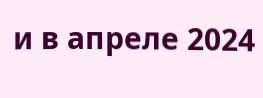и в апреле 2024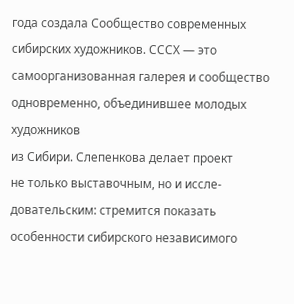года создала Сообщество современных сибирских художников. СССХ — это самоорганизованная галерея и сообщество одновременно, объединившее молодых художников
из Сибири. Слепенкова делает проект
не только выставочным, но и иссле-довательским: стремится показать особенности сибирского независимого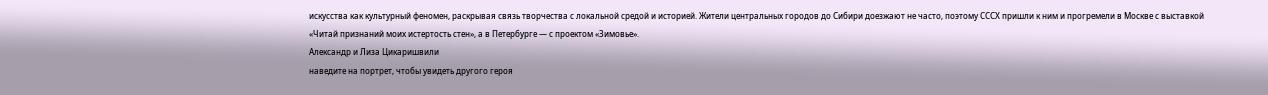искусства как культурный феномен, раскрывая связь творчества с локальной средой и историей. Жители центральных городов до Сибири доезжают не часто, поэтому СССХ пришли к ним и прогремели в Москве с выставкой «Читай признаний моих истертость стен», а в Петербурге — с проектом «Зимовье».
Александр и Лиза Цикаришвили
наведите на портрет, чтобы увидеть другого героя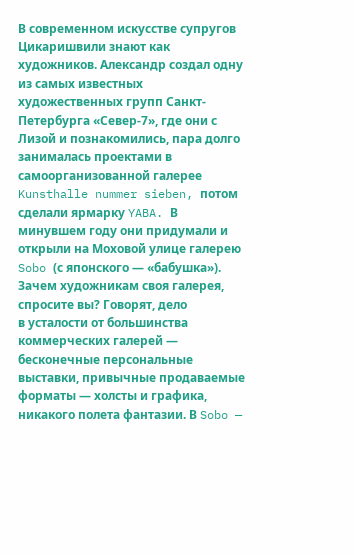В современном искусстве супругов Цикаришвили знают как художников. Александр создал одну из самых известных художественных групп Санкт-Петербурга «Север-7», где они с Лизой и познакомились, пара долго занималась проектами в самоорганизованной галерее Kunsthalle nummer sieben, потом сделали ярмарку YABA. В минувшем году они придумали и открыли на Моховой улице галерею Sobo (с японского — «бабушка»). Зачем художникам своя галерея, спросите вы? Говорят, дело
в усталости от большинства коммерческих галерей — бесконечные персональные выставки, привычные продаваемые форматы — холсты и графика, никакого полета фантазии. В Sobo —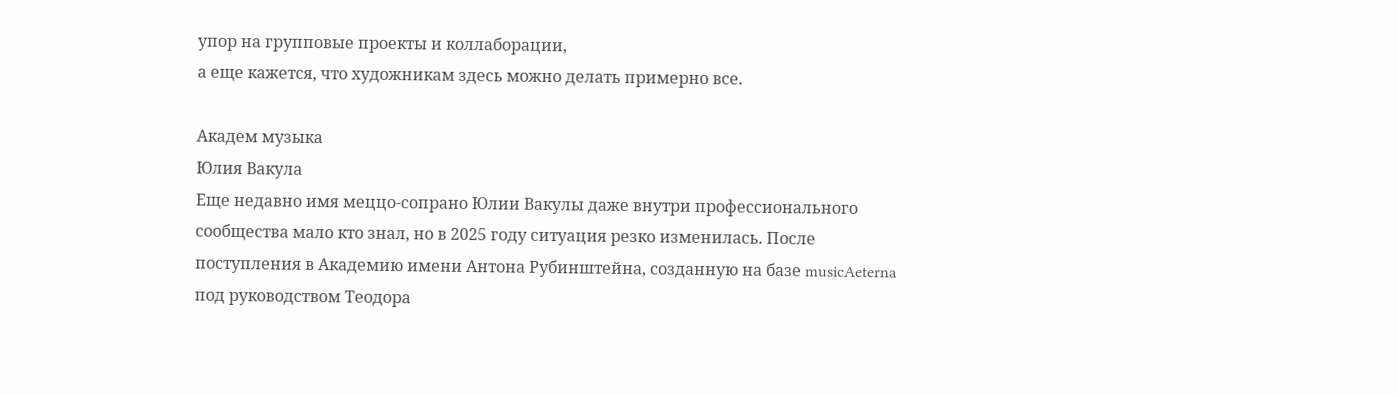упор на групповые проекты и коллаборации,
а еще кажется, что художникам здесь можно делать примерно все.

Академ музыка
Юлия Вакула
Еще недавно имя меццо-сопрано Юлии Вакулы даже внутри профессионального сообщества мало кто знал, но в 2025 году ситуация резко изменилась. После поступления в Академию имени Антона Рубинштейна, созданную на базе musicAeterna под руководством Теодора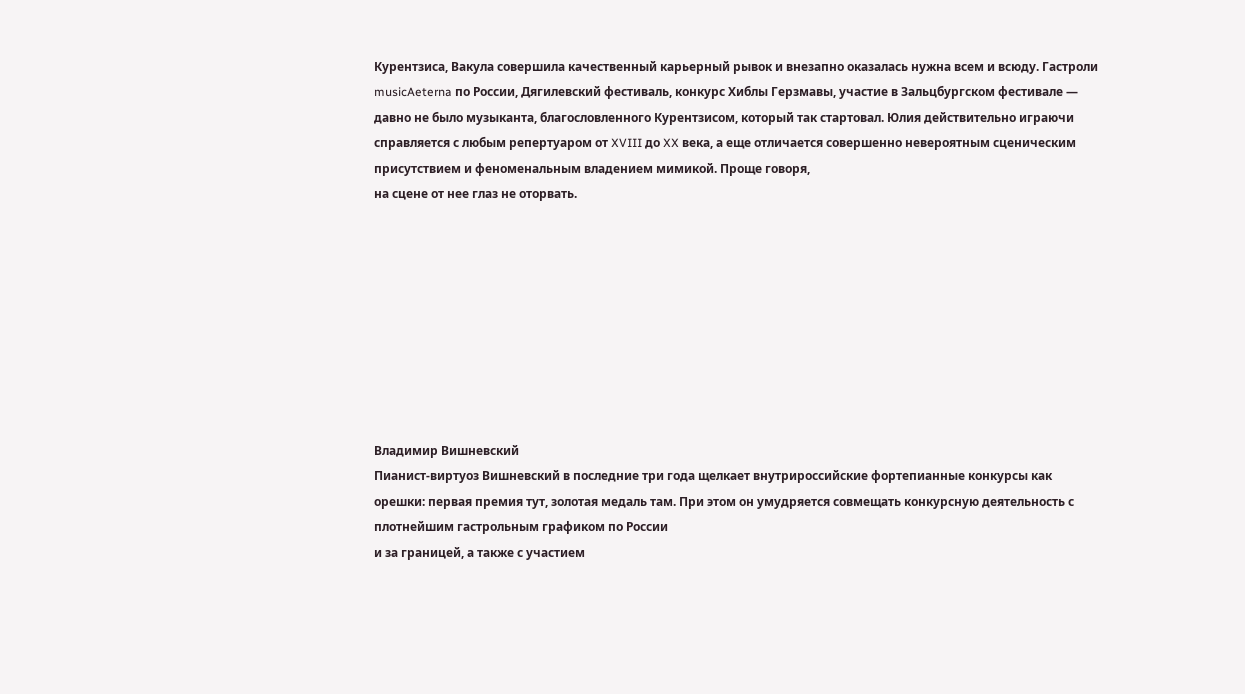Курентзиса, Вакула совершила качественный карьерный рывок и внезапно оказалась нужна всем и всюду. Гастроли musicAeterna по России, Дягилевский фестиваль, конкурс Хиблы Герзмавы, участие в Зальцбургском фестивале — давно не было музыканта, благословленного Курентзисом, который так стартовал. Юлия действительно играючи справляется с любым репертуаром от XVIII до XX века, а еще отличается совершенно невероятным сценическим присутствием и феноменальным владением мимикой. Проще говоря,
на сцене от нее глаз не оторвать.









Владимир Вишневский
Пианист-виртуоз Вишневский в последние три года щелкает внутрироссийские фортепианные конкурсы как орешки: первая премия тут, золотая медаль там. При этом он умудряется совмещать конкурсную деятельность с плотнейшим гастрольным графиком по России
и за границей, а также с участием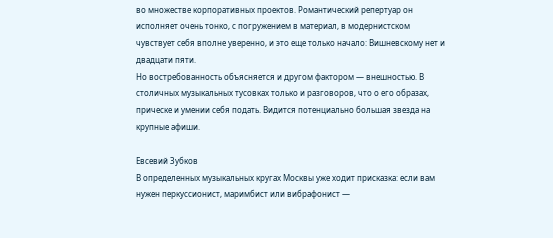во множестве корпоративных проектов. Романтический репертуар он исполняет очень тонко, с погружением в материал, в модернистском чувствует себя вполне уверенно, и это еще только начало: Вишневскому нет и двадцати пяти.
Но востребованность объясняется и другом фактором — внешностью. В столичных музыкальных тусовках только и разговоров, что о его образах, прическе и умении себя подать. Видится потенциально большая звезда на крупные афиши.

Евсевий Зубков
В определенных музыкальных кругах Москвы уже ходит присказка: если вам нужен перкуссионист, маримбист или вибрафонист —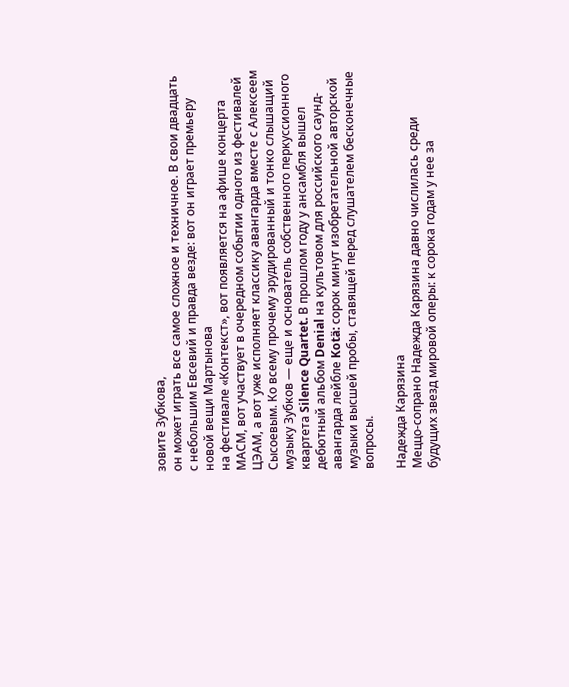зовите Зубкова,
он может играть все самое сложное и техничное. В свои двадцать с небольшим Евсевий и правда везде: вот он играет премьеру новой вещи Мартынова
на фестивале «Контекст», вот появляется на афише концерта МАСМ, вот участвует в очередном событии одного из фестивалей ЦЭАМ, а вот уже исполняет классику авангарда вместе с Алексеем Сысоевым. Ко всему прочему эрудированный и тонко слышащий музыку Зубков — еще и основатель собственного перкуссионного квартета Silence Quartet. В прошлом году у ансамбля вышел дебютный альбом Denial на культовом для российского саунд-авангарда лейбле Kotä: сорок минут изобретательной авторской музыки высшей пробы, ставящей перед слушателем бесконечные вопросы.

Надежда Карязина
Меццо-сопрано Надежда Карязина давно числилась среди будущих звезд мировой оперы: к сорока годам у нее за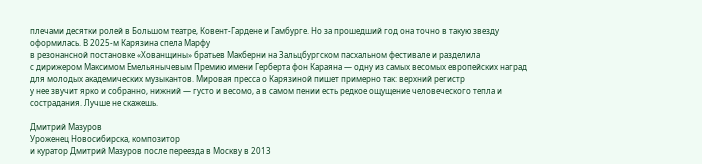плечами десятки ролей в Большом театре, Ковент-Гардене и Гамбурге. Но за прошедший год она точно в такую звезду оформилась. В 2025-м Карязина спела Марфу
в резонансной постановке «Хованщины» братьев Макберни на Зальцбургском пасхальном фестивале и разделила
с дирижером Максимом Емельянычевым Премию имени Герберта фон Караяна — одну из самых весомых европейских наград для молодых академических музыкантов. Мировая пресса о Карязиной пишет примерно так: верхний регистр
у нее звучит ярко и собранно, нижний — густо и весомо, а в самом пении есть редкое ощущение человеческого тепла и сострадания. Лучше не скажешь.

Дмитрий Мазуров
Уроженец Новосибирска, композитор
и куратор Дмитрий Мазуров после переезда в Москву в 2013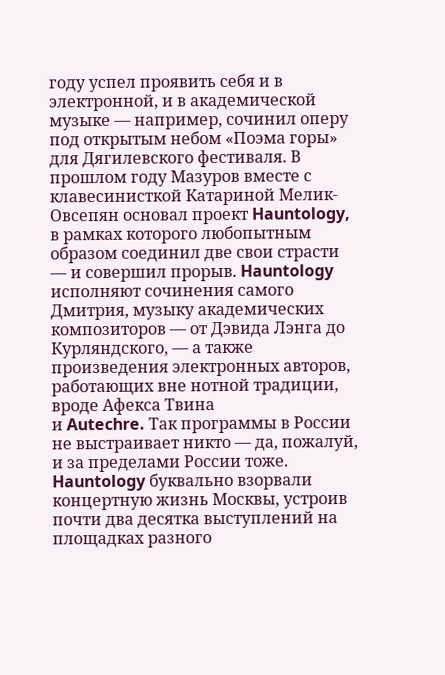году успел проявить себя и в электронной, и в академической музыке — например, сочинил оперу под открытым небом «Поэма горы» для Дягилевского фестиваля. В прошлом году Мазуров вместе с клавесинисткой Катариной Мелик-Овсепян основал проект Hauntology, в рамках которого любопытным образом соединил две свои страсти — и совершил прорыв. Hauntology исполняют сочинения самого Дмитрия, музыку академических композиторов — от Дэвида Лэнга до Курляндского, — а также произведения электронных авторов, работающих вне нотной традиции, вроде Афекса Твина
и Autechre. Так программы в России
не выстраивает никто — да, пожалуй,
и за пределами России тоже. Hauntology буквально взорвали концертную жизнь Москвы, устроив почти два десятка выступлений на площадках разного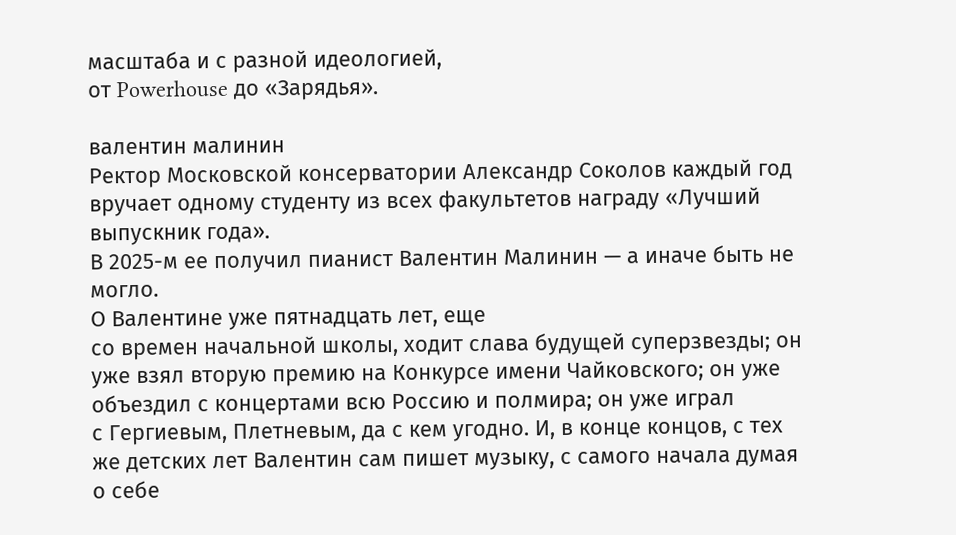масштаба и с разной идеологией,
от Powerhouse до «Зарядья».

валентин малинин
Ректор Московской консерватории Александр Соколов каждый год вручает одному студенту из всех факультетов награду «Лучший выпускник года».
В 2025-м ее получил пианист Валентин Малинин — а иначе быть не могло.
О Валентине уже пятнадцать лет, еще
со времен начальной школы, ходит слава будущей суперзвезды; он уже взял вторую премию на Конкурсе имени Чайковского; он уже объездил с концертами всю Россию и полмира; он уже играл
с Гергиевым, Плетневым, да с кем угодно. И, в конце концов, с тех же детских лет Валентин сам пишет музыку, с самого начала думая о себе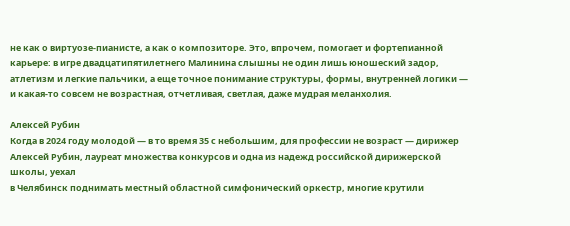не как о виртуозе-пианисте, а как о композиторе. Это, впрочем, помогает и фортепианной карьере: в игре двадцатипятилетнего Малинина слышны не один лишь юношеский задор, атлетизм и легкие пальчики, а еще точное понимание структуры, формы, внутренней логики — и какая-то совсем не возрастная, отчетливая, светлая, даже мудрая меланхолия.

Алексей Рубин
Когда в 2024 году молодой — в то время 35 с небольшим, для профессии не возраст — дирижер Алексей Рубин, лауреат множества конкурсов и одна из надежд российской дирижерской школы, уехал
в Челябинск поднимать местный областной симфонический оркестр, многие крутили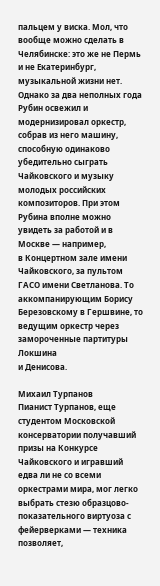пальцем у виска. Мол, что вообще можно сделать в Челябинске: это же не Пермь
и не Екатеринбург, музыкальной жизни нет. Однако за два неполных года Рубин освежил и модернизировал оркестр, собрав из него машину, способную одинаково убедительно сыграть Чайковского и музыку молодых российских композиторов. При этом Рубина вполне можно увидеть за работой и в Москве — например,
в Концертном зале имени Чайковского, за пультом ГАСО имени Светланова. То аккомпанирующим Борису Березовскому в Гершвине, то ведущим оркестр через замороченные партитуры Локшина
и Денисова.

Михаил Турпанов
Пианист Турпанов, еще студентом Московской консерватории получавший призы на Конкурсе Чайковского и игравший едва ли не со всеми оркестрами мира, мог легко выбрать стезю образцово-показательного виртуоза с фейерверками — техника позволяет,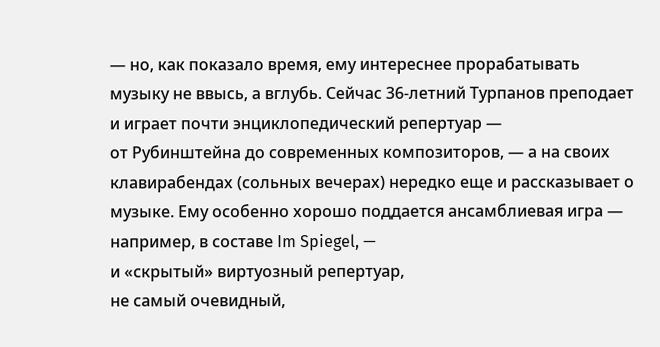— но, как показало время, ему интереснее прорабатывать музыку не ввысь, а вглубь. Сейчас 36-летний Турпанов преподает и играет почти энциклопедический репертуар —
от Рубинштейна до современных композиторов, — а на своих клавирабендах (сольных вечерах) нередко еще и рассказывает о музыке. Ему особенно хорошо поддается ансамблиевая игра — например, в составе Im Spiegel, —
и «скрытый» виртуозный репертуар,
не самый очевидный,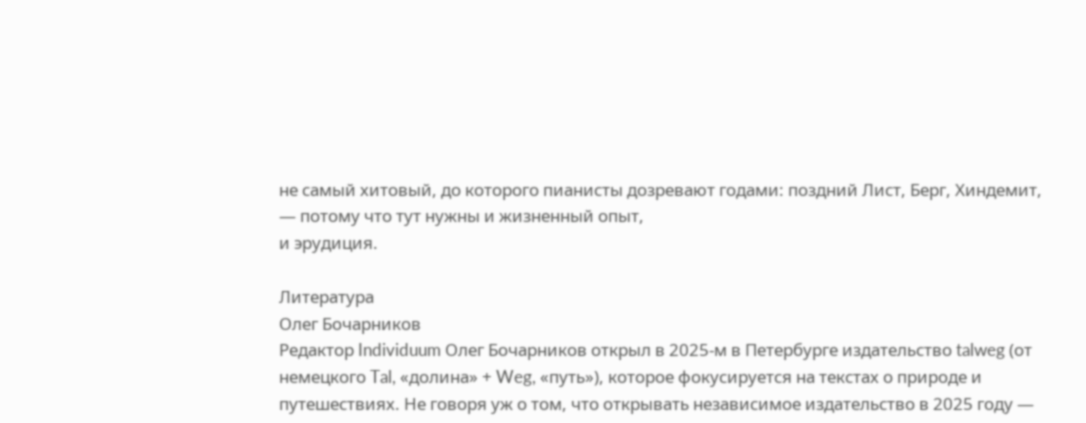не самый хитовый, до которого пианисты дозревают годами: поздний Лист, Берг, Хиндемит, — потому что тут нужны и жизненный опыт,
и эрудиция.

Литература
Олег Бочарников
Редактор Individuum Олег Бочарников открыл в 2025-м в Петербурге издательство talweg (от немецкого Tal, «долина» + Weg, «путь»), которое фокусируется на текстах о природе и путешествиях. Не говоря уж о том, что открывать независимое издательство в 2025 году —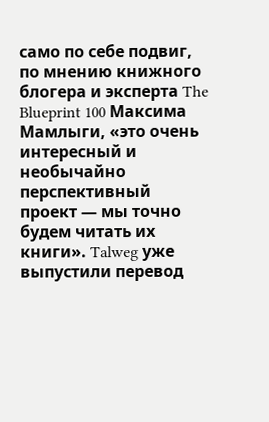само по себе подвиг, по мнению книжного блогера и эксперта The Blueprint 100 Максима Мамлыги, «это очень интересный и необычайно перспективный проект — мы точно будем читать их книги». Talweg уже выпустили перевод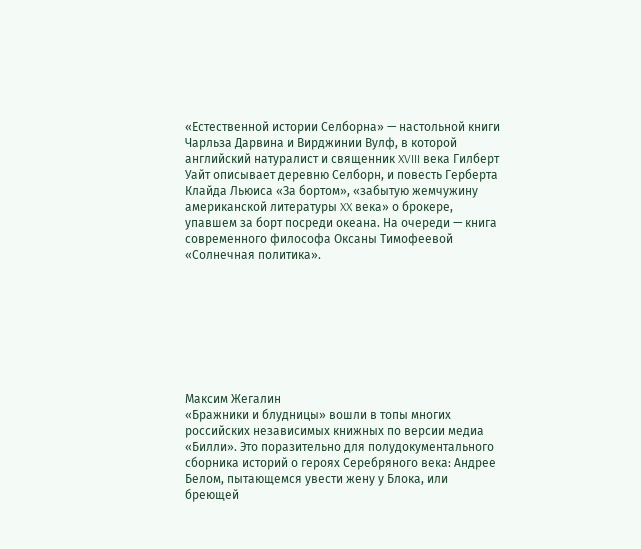«Естественной истории Селборна» — настольной книги Чарльза Дарвина и Вирджинии Вулф, в которой английский натуралист и священник XVIII века Гилберт Уайт описывает деревню Селборн, и повесть Герберта Клайда Льюиса «За бортом», «забытую жемчужину американской литературы XX века» о брокере, упавшем за борт посреди океана. На очереди — книга современного философа Оксаны Тимофеевой «Солнечная политика».








Максим Жегалин
«Бражники и блудницы» вошли в топы многих российских независимых книжных по версии медиа «Билли». Это поразительно для полудокументального сборника историй о героях Серебряного века: Андрее Белом, пытающемся увести жену у Блока, или бреющей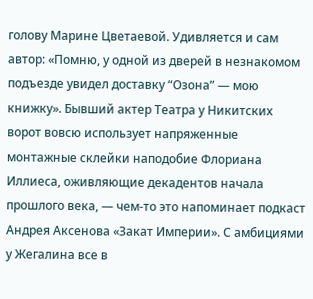голову Марине Цветаевой. Удивляется и сам автор: «Помню, у одной из дверей в незнакомом подъезде увидел доставку “Озона” — мою книжку». Бывший актер Театра у Никитских ворот вовсю использует напряженные монтажные склейки наподобие Флориана Иллиеса, оживляющие декадентов начала прошлого века, — чем-то это напоминает подкаст Андрея Аксенова «Закат Империи». С амбициями у Жегалина все в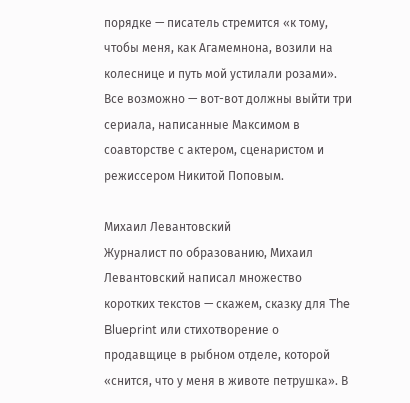порядке — писатель стремится «к тому, чтобы меня, как Агамемнона, возили на колеснице и путь мой устилали розами». Все возможно — вот-вот должны выйти три сериала, написанные Максимом в соавторстве с актером, сценаристом и режиссером Никитой Поповым.

Михаил Левантовский
Журналист по образованию, Михаил Левантовский написал множество коротких текстов — скажем, сказку для The Blueprint или стихотворение о продавщице в рыбном отделе, которой «снится, что у меня в животе петрушка». В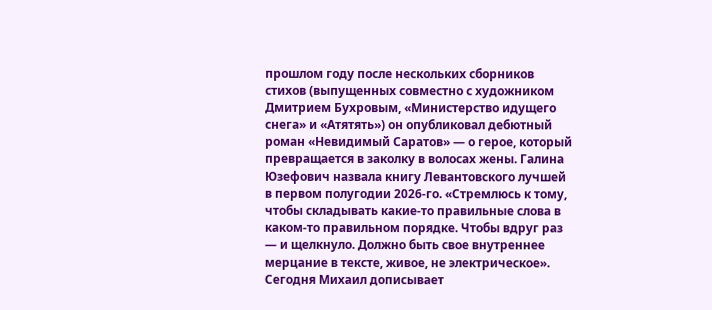прошлом году после нескольких сборников стихов (выпущенных совместно с художником Дмитрием Бухровым, «Министерство идущего снега» и «Атятять») он опубликовал дебютный роман «Невидимый Саратов» — о герое, который превращается в заколку в волосах жены. Галина Юзефович назвала книгу Левантовского лучшей в первом полугодии 2026-го. «Стремлюсь к тому, чтобы складывать какие-то правильные слова в каком-то правильном порядке. Чтобы вдруг раз — и щелкнуло. Должно быть свое внутреннее мерцание в тексте, живое, не электрическое». Сегодня Михаил дописывает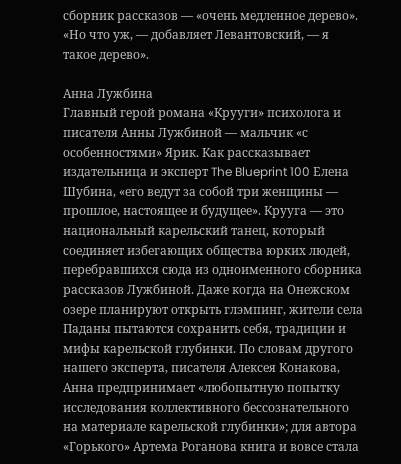сборник рассказов — «очень медленное дерево». «Но что уж, — добавляет Левантовский, — я такое дерево».

Анна Лужбина
Главный герой романа «Крууги» психолога и писателя Анны Лужбиной — мальчик «с особенностями» Ярик. Как рассказывает издательница и эксперт The Blueprint 100 Елена Шубина, «его ведут за собой три женщины — прошлое, настоящее и будущее». Крууга — это национальный карельский танец, который соединяет избегающих общества юрких людей, перебравшихся сюда из одноименного сборника рассказов Лужбиной. Даже когда на Онежском озере планируют открыть глэмпинг, жители села Паданы пытаются сохранить себя, традиции и мифы карельской глубинки. По словам другого нашего эксперта, писателя Алексея Конакова, Анна предпринимает «любопытную попытку исследования коллективного бессознательного на материале карельской глубинки»; для автора «Горького» Артема Роганова книга и вовсе стала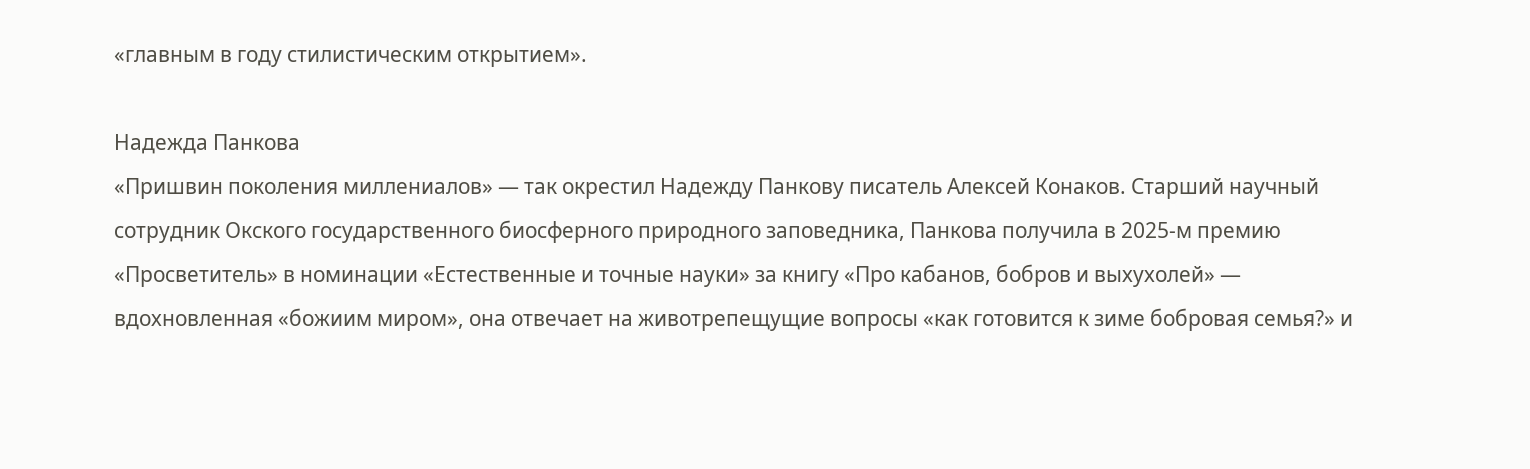«главным в году стилистическим открытием».

Надежда Панкова
«Пришвин поколения миллениалов» — так окрестил Надежду Панкову писатель Алексей Конаков. Старший научный сотрудник Окского государственного биосферного природного заповедника, Панкова получила в 2025-м премию «Просветитель» в номинации «Естественные и точные науки» за книгу «Про кабанов, бобров и выхухолей» — вдохновленная «божиим миром», она отвечает на животрепещущие вопросы «как готовится к зиме бобровая семья?» и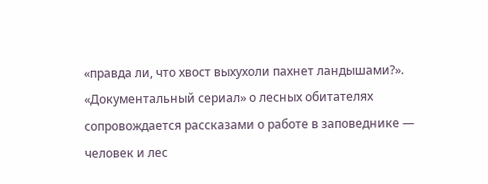«правда ли, что хвост выхухоли пахнет ландышами?». «Документальный сериал» о лесных обитателях сопровождается рассказами о работе в заповеднике — человек и лес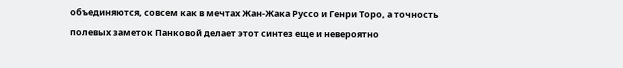объединяются, совсем как в мечтах Жан-Жака Руссо и Генри Торо, а точность полевых заметок Панковой делает этот синтез еще и невероятно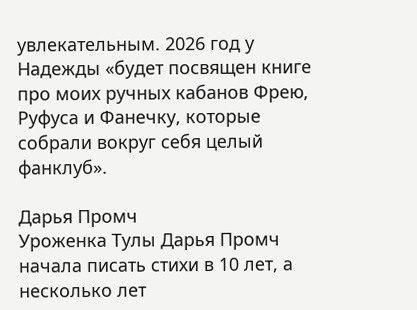увлекательным. 2026 год у Надежды «будет посвящен книге про моих ручных кабанов Фрею, Руфуса и Фанечку, которые собрали вокруг себя целый фанклуб».

Дарья Промч
Уроженка Тулы Дарья Промч начала писать стихи в 10 лет, а несколько лет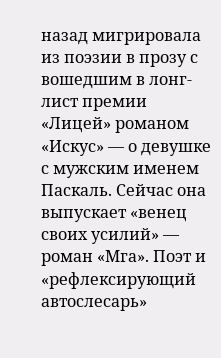назад мигрировала из поэзии в прозу с вошедшим в лонг-лист премии «Лицей» романом «Искус» — о девушке с мужским именем Паскаль. Сейчас она выпускает «венец своих усилий» — роман «Мга». Поэт и «рефлексирующий автослесарь»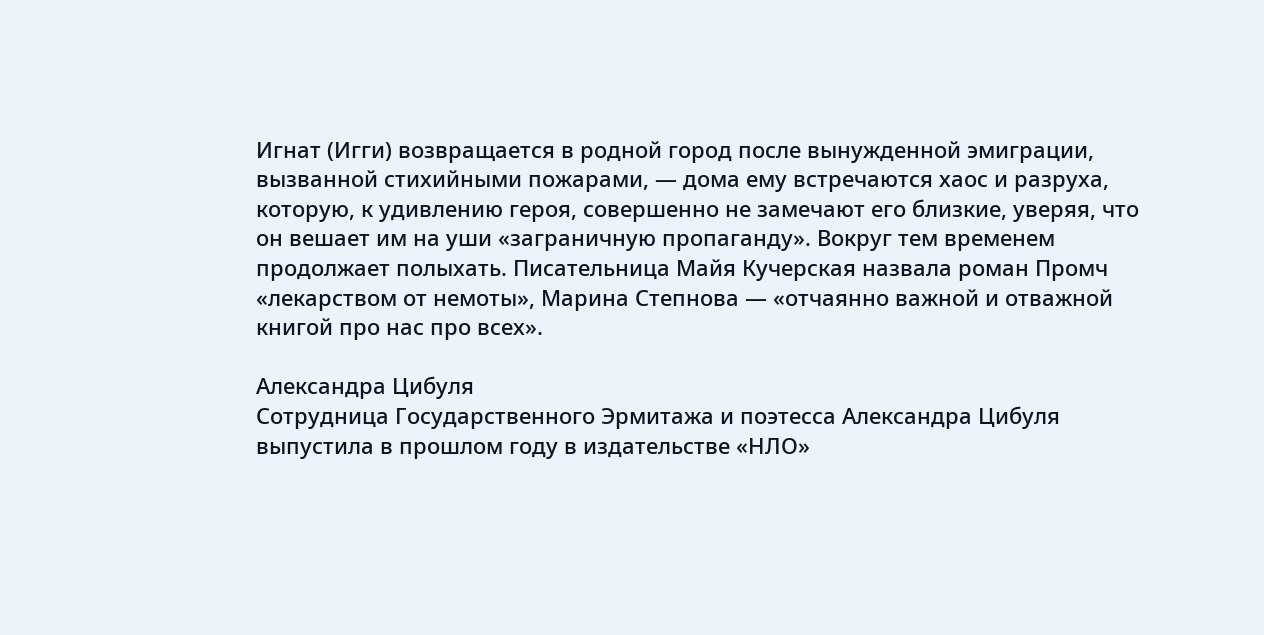Игнат (Игги) возвращается в родной город после вынужденной эмиграции, вызванной стихийными пожарами, — дома ему встречаются хаос и разруха, которую, к удивлению героя, совершенно не замечают его близкие, уверяя, что он вешает им на уши «заграничную пропаганду». Вокруг тем временем продолжает полыхать. Писательница Майя Кучерская назвала роман Промч «лекарством от немоты», Марина Степнова — «отчаянно важной и отважной книгой про нас про всех».

Александра Цибуля
Сотрудница Государственного Эрмитажа и поэтесса Александра Цибуля выпустила в прошлом году в издательстве «НЛО»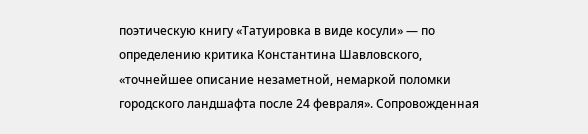поэтическую книгу «Татуировка в виде косули» — по определению критика Константина Шавловского, «точнейшее описание незаметной, немаркой поломки городского ландшафта после 24 февраля». Сопровожденная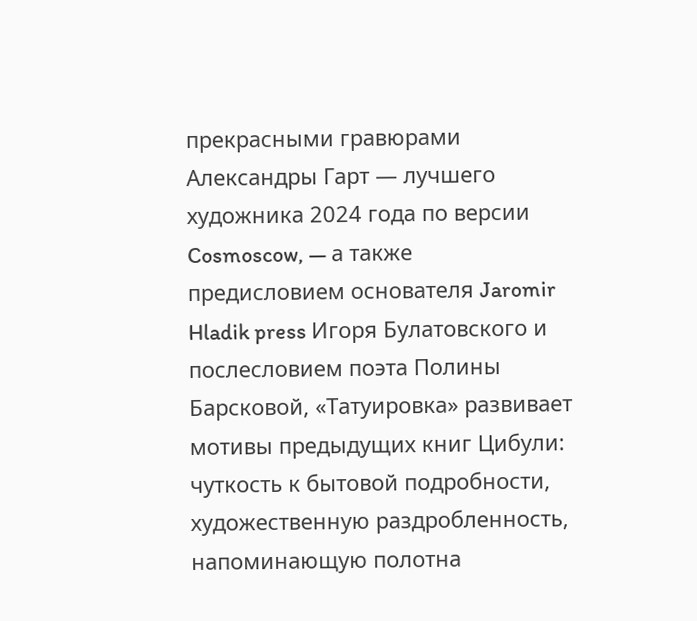прекрасными гравюрами Александры Гарт — лучшего художника 2024 года по версии Cosmoscow, — а также предисловием основателя Jaromir Hladik press Игоря Булатовского и послесловием поэта Полины Барсковой, «Татуировка» развивает мотивы предыдущих книг Цибули: чуткость к бытовой подробности, художественную раздробленность, напоминающую полотна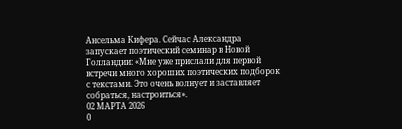Ансельма Кифера. Сейчас Александра запускает поэтический семинар в Новой Голландии: «Мне уже прислали для первой встречи много хороших поэтических подборок с текстами. Это очень волнует и заставляет собраться, настроиться».
02 МАРТА 2026
0